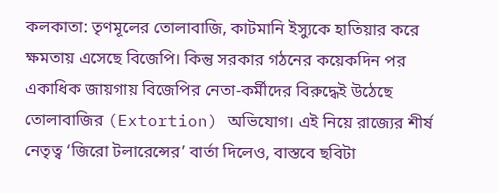কলকাতা: তৃণমূলের তোলাবাজি, কাটমানি ইস্যুকে হাতিয়ার করে ক্ষমতায় এসেছে বিজেপি। কিন্তু সরকার গঠনের কয়েকদিন পর একাধিক জায়গায় বিজেপির নেতা-কর্মীদের বিরুদ্ধেই উঠেছে তোলাবাজির (Extortion) অভিযোগ। এই নিয়ে রাজ্যের শীর্ষ নেতৃত্ব ‘জিরো টলারেন্সের’ বার্তা দিলেও, বাস্তবে ছবিটা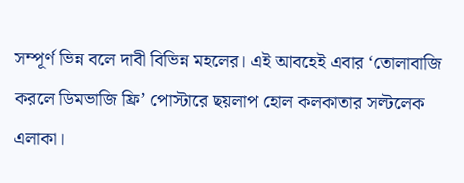সম্পূর্ণ ভিন্ন বলে দাবী বিভিন্ন মহলের। এই আবহেই এবার ‘তোলাবাজি করলে ডিমভাজি ফ্রি’ পোস্টারে ছয়লাপ হোল কলকাতার সল্টলেক এলাকা।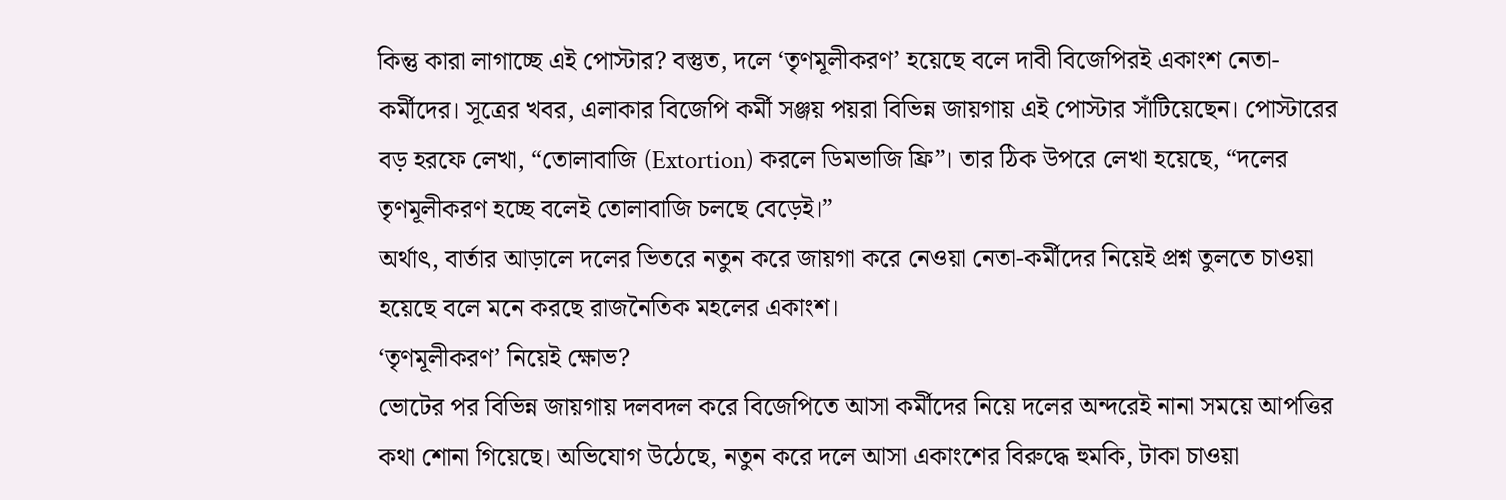কিন্তু কারা লাগাচ্ছে এই পোস্টার? বস্তুত, দলে ‘তৃণমূলীকরণ’ হয়েছে বলে দাবী বিজেপিরই একাংশ নেতা-কর্মীদের। সূত্রের খবর, এলাকার বিজেপি কর্মী সঞ্জয় পয়রা বিভিন্ন জায়গায় এই পোস্টার সাঁটিয়েছেন। পোস্টারের বড় হরফে লেখা, “তোলাবাজি (Extortion) করলে ডিমভাজি ফ্রি”। তার ঠিক উপরে লেখা হয়েছে, “দলের তৃণমূলীকরণ হচ্ছে বলেই তোলাবাজি চলছে বেড়েই।”
অর্থাৎ, বার্তার আড়ালে দলের ভিতরে নতুন করে জায়গা করে নেওয়া নেতা-কর্মীদের নিয়েই প্রশ্ন তুলতে চাওয়া হয়েছে বলে মনে করছে রাজনৈতিক মহলের একাংশ।
‘তৃণমূলীকরণ’ নিয়েই ক্ষোভ?
ভোটের পর বিভিন্ন জায়গায় দলবদল করে বিজেপিতে আসা কর্মীদের নিয়ে দলের অন্দরেই নানা সময়ে আপত্তির কথা শোনা গিয়েছে। অভিযোগ উঠেছে, নতুন করে দলে আসা একাংশের বিরুদ্ধে হুমকি, টাকা চাওয়া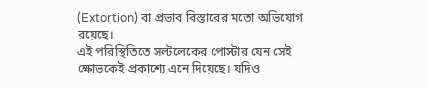(Extortion) বা প্রভাব বিস্তারের মতো অভিযোগ রয়েছে।
এই পরিস্থিতিতে সল্টলেকের পোস্টার যেন সেই ক্ষোভকেই প্রকাশ্যে এনে দিয়েছে। যদিও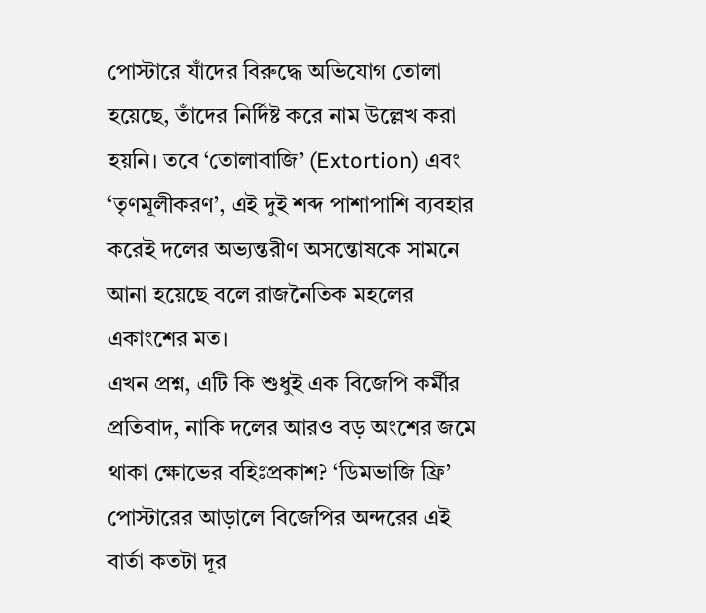পোস্টারে যাঁদের বিরুদ্ধে অভিযোগ তোলা হয়েছে, তাঁদের নির্দিষ্ট করে নাম উল্লেখ করা হয়নি। তবে ‘তোলাবাজি’ (Extortion) এবং ‘তৃণমূলীকরণ’, এই দুই শব্দ পাশাপাশি ব্যবহার করেই দলের অভ্যন্তরীণ অসন্তোষকে সামনে আনা হয়েছে বলে রাজনৈতিক মহলের একাংশের মত।
এখন প্রশ্ন, এটি কি শুধুই এক বিজেপি কর্মীর প্রতিবাদ, নাকি দলের আরও বড় অংশের জমে থাকা ক্ষোভের বহিঃপ্রকাশ? ‘ডিমভাজি ফ্রি’ পোস্টারের আড়ালে বিজেপির অন্দরের এই বার্তা কতটা দূর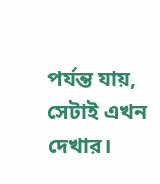পর্যন্ত যায়, সেটাই এখন দেখার।